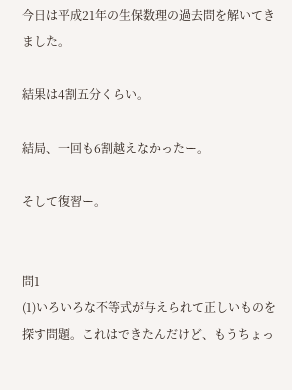今日は平成21年の生保数理の過去問を解いてきました。

結果は4割五分くらい。

結局、一回も6割越えなかったー。

そして復習ー。


問1
(1)いろいろな不等式が与えられて正しいものを探す問題。これはできたんだけど、もうちょっ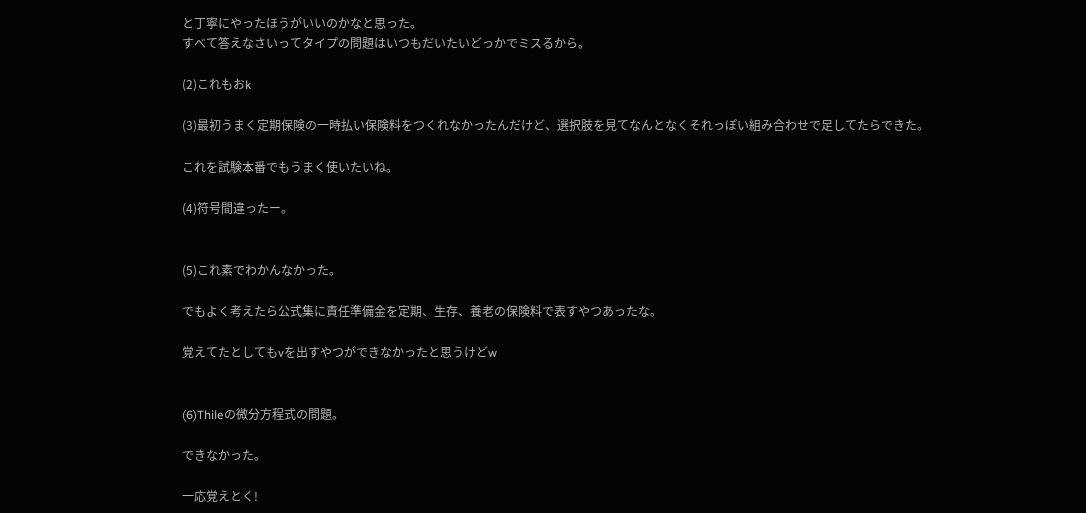と丁寧にやったほうがいいのかなと思った。
すべて答えなさいってタイプの問題はいつもだいたいどっかでミスるから。

(2)これもおk

(3)最初うまく定期保険の一時払い保険料をつくれなかったんだけど、選択肢を見てなんとなくそれっぽい組み合わせで足してたらできた。

これを試験本番でもうまく使いたいね。

(4)符号間違ったー。


(5)これ素でわかんなかった。

でもよく考えたら公式集に責任準備金を定期、生存、養老の保険料で表すやつあったな。

覚えてたとしてもvを出すやつができなかったと思うけどw


(6)Thileの微分方程式の問題。

できなかった。

一応覚えとく!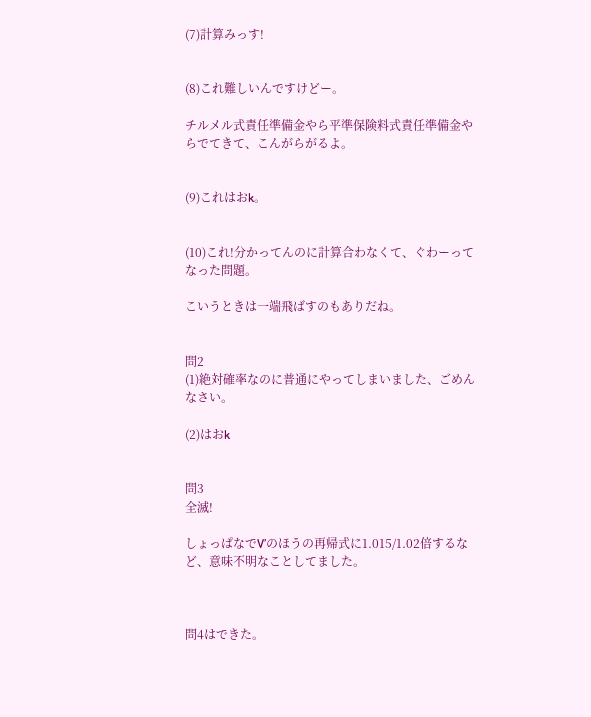(7)計算みっす!


(8)これ難しいんですけどー。

チルメル式責任準備金やら平準保険料式責任準備金やらでてきて、こんがらがるよ。


(9)これはおk。


(10)これ!分かってんのに計算合わなくて、ぐわーってなった問題。

こいうときは一端飛ばすのもありだね。


問2
(1)絶対確率なのに普通にやってしまいました、ごめんなさい。

(2)はおk


問3
全滅!

しょっぱなでV’のほうの再帰式に1.015/1.02倍するなど、意味不明なことしてました。



問4はできた。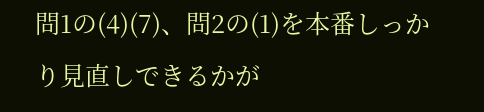問1の(4)(7)、問2の(1)を本番しっかり見直しできるかが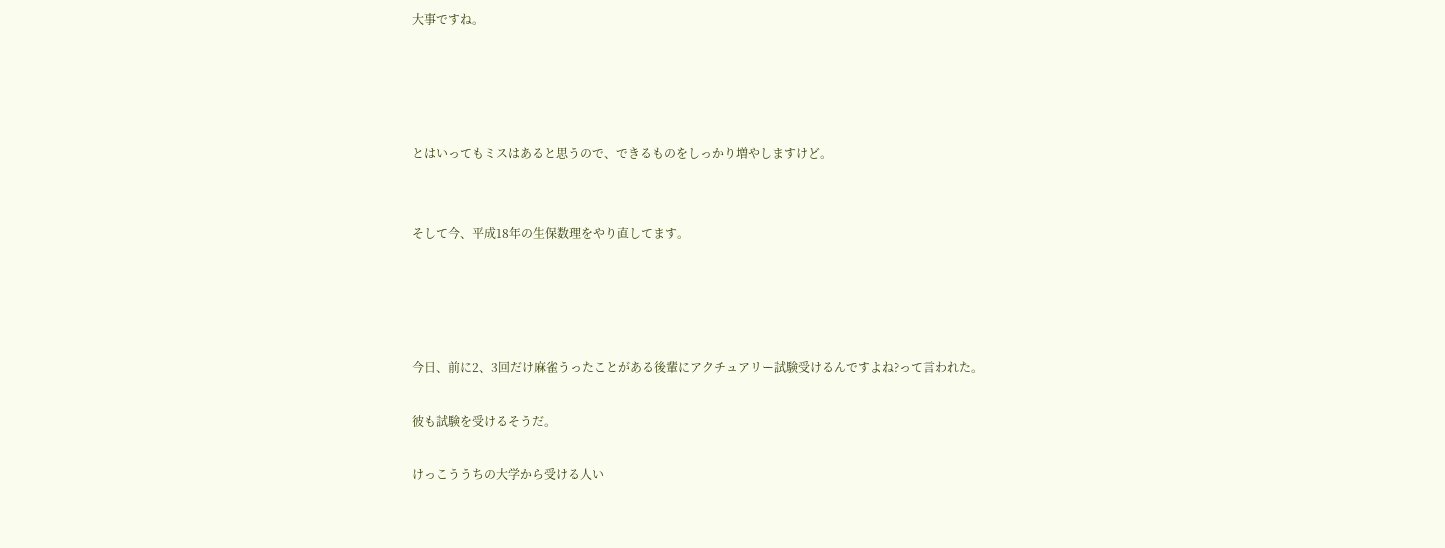大事ですね。




とはいってもミスはあると思うので、できるものをしっかり増やしますけど。


そして今、平成18年の生保数理をやり直してます。




今日、前に2、3回だけ麻雀うったことがある後輩にアクチュアリー試験受けるんですよね?って言われた。

彼も試験を受けるそうだ。

けっこううちの大学から受ける人い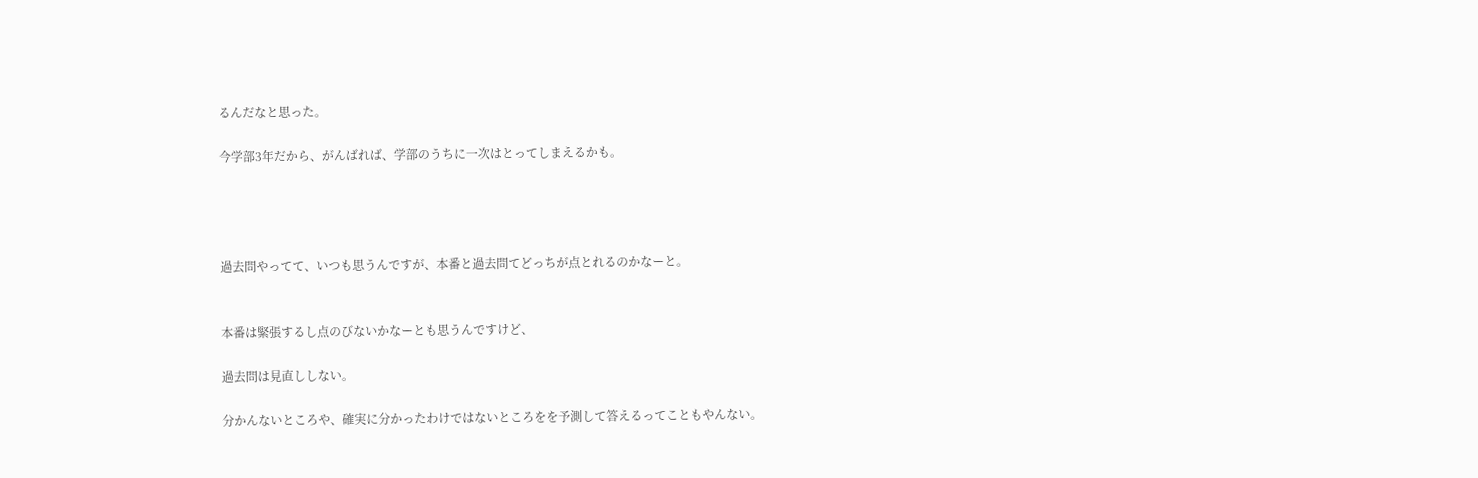るんだなと思った。

今学部3年だから、がんばれば、学部のうちに一次はとってしまえるかも。




過去問やってて、いつも思うんですが、本番と過去問てどっちが点とれるのかなーと。


本番は緊張するし点のびないかなーとも思うんですけど、

過去問は見直ししない。

分かんないところや、確実に分かったわけではないところをを予測して答えるってこともやんない。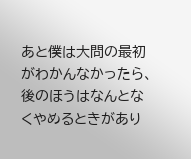あと僕は大問の最初がわかんなかったら、後のほうはなんとなくやめるときがあり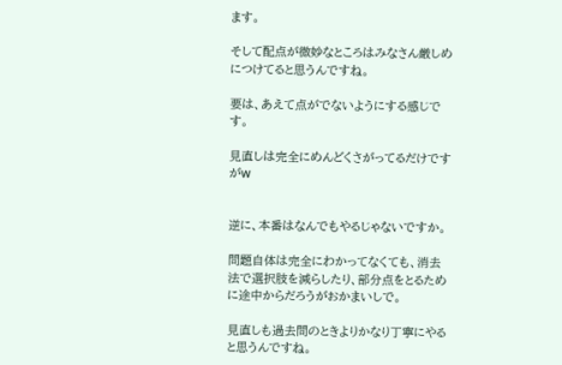ます。

そして配点が微妙なところはみなさん厳しめにつけてると思うんですね。

要は、あえて点がでないようにする感じです。

見直しは完全にめんどくさがってるだけですがw


逆に、本番はなんでもやるじゃないですか。

問題自体は完全にわかってなくても、消去法で選択肢を減らしたり、部分点をとるために途中からだろうがおかまいしで。

見直しも過去問のときよりかなり丁寧にやると思うんですね。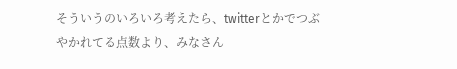そういうのいろいろ考えたら、twitterとかでつぶやかれてる点数より、みなさん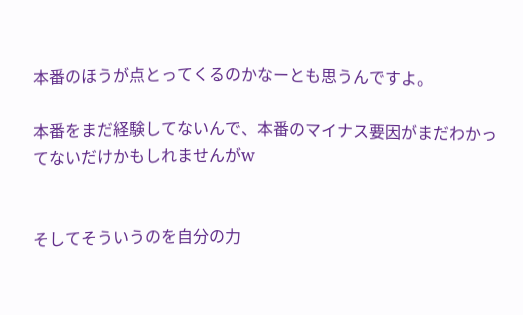本番のほうが点とってくるのかなーとも思うんですよ。

本番をまだ経験してないんで、本番のマイナス要因がまだわかってないだけかもしれませんがw


そしてそういうのを自分の力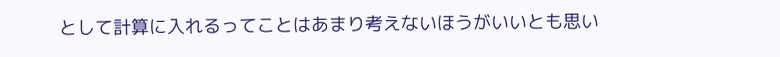として計算に入れるってことはあまり考えないほうがいいとも思い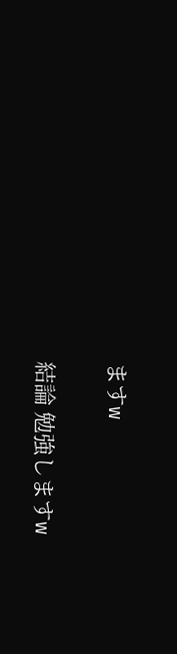ますw

結論 勉強しますw